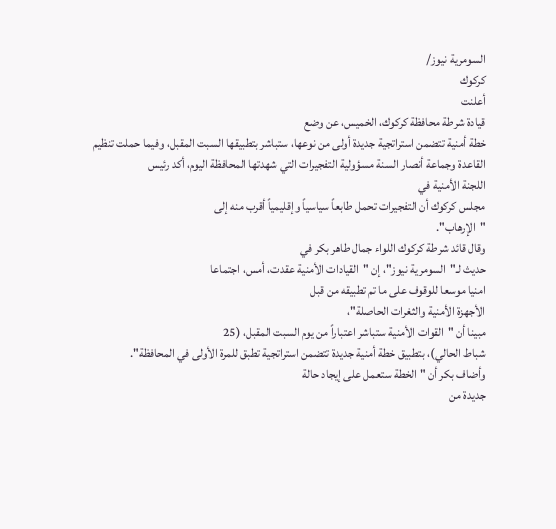السومرية نيوز/
كركوك
أعلنت
قيادة شرطة محافظة كركوك، الخميس، عن وضع
خطة أمنية تتضمن استراتجية جديدة أولى من نوعها، ستباشر بتطبيقها السبت المقبل، وفيما حملت تنظيم
القاعدة وجماعة أنصار السنة مسؤولية التفجيرات التي شهدتها المحافظة اليوم، أكد رئيس
اللجنة الأمنية في
مجلس كركوك أن التفجيرات تحمل طابعاً سياسياً وإقليمياً أقرب منه إلى
"الإرهاب".
وقال قائد شرطة كركوك اللواء جمال طاهر بكر في
حديث لـ"السومرية نيوز"، إن "القيادات الأمنية عقدت، أمس، اجتماعا
امنيا موسعا للوقوف على ما تم تطبيقه من قبل
الأجهزة الأمنية والثغرات الحاصلة"،
مبينا أن "القوات الأمنية ستباشر اعتباراً من يوم السبت المقبل، (25
شباط الحالي)، بتطبيق خطة أمنية جديدة تتضمن استراتجية تطبق للمرة الأولى في المحافظة".
وأضاف بكر أن "الخطة ستعمل على إيجاد حالة
جديدة من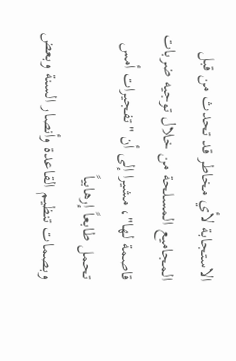الاستجابة لأي مخاطر قد تحدث من قبل المجاميع المسلحة من خلال توجيه ضربات
قاصمة لها"، مشيرا إلى أن "تفجيرات أمس تحمل طابعاً إرهابياً
وبصمات تنظيم القاعدة وأنصار السنة وبعض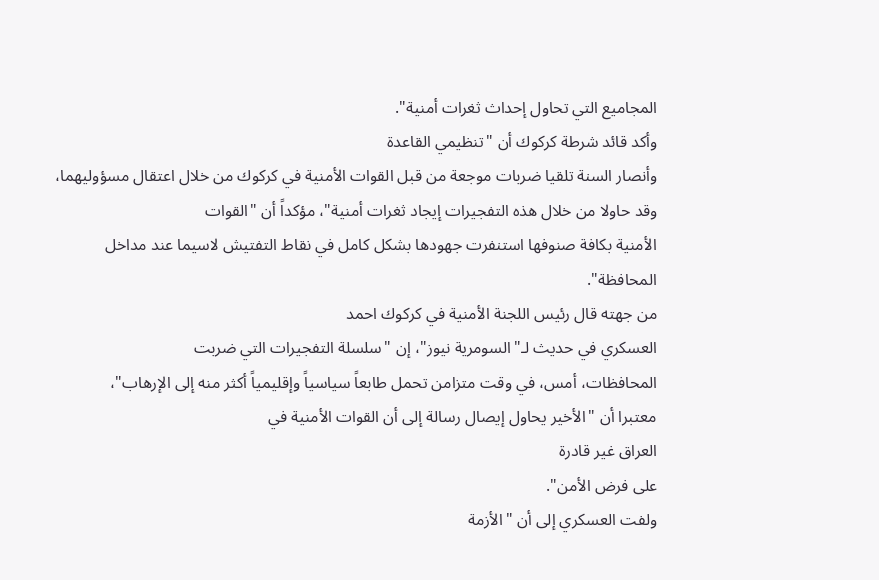المجاميع التي تحاول إحداث ثغرات أمنية".
وأكد قائد شرطة كركوك أن "تنظيمي القاعدة
وأنصار السنة تلقيا ضربات موجعة من قبل القوات الأمنية في كركوك من خلال اعتقال مسؤوليهما،
وقد حاولا من خلال هذه التفجيرات إيجاد ثغرات أمنية"، مؤكداً أن "القوات
الأمنية بكافة صنوفها استنفرت جهودها بشكل كامل في نقاط التفتيش لاسيما عند مداخل المحافظة".
من جهته قال رئيس اللجنة الأمنية في كركوك احمد
العسكري في حديث لـ"السومرية نيوز"، إن "سلسلة التفجيرات التي ضربت
المحافظات، أمس، في وقت متزامن تحمل طابعاً سياسياً وإقليمياً أكثر منه إلى الإرهاب"،
معتبرا أن "الأخير يحاول إيصال رسالة إلى أن القوات الأمنية في
العراق غير قادرة
على فرض الأمن".
ولفت العسكري إلى أن "الأزمة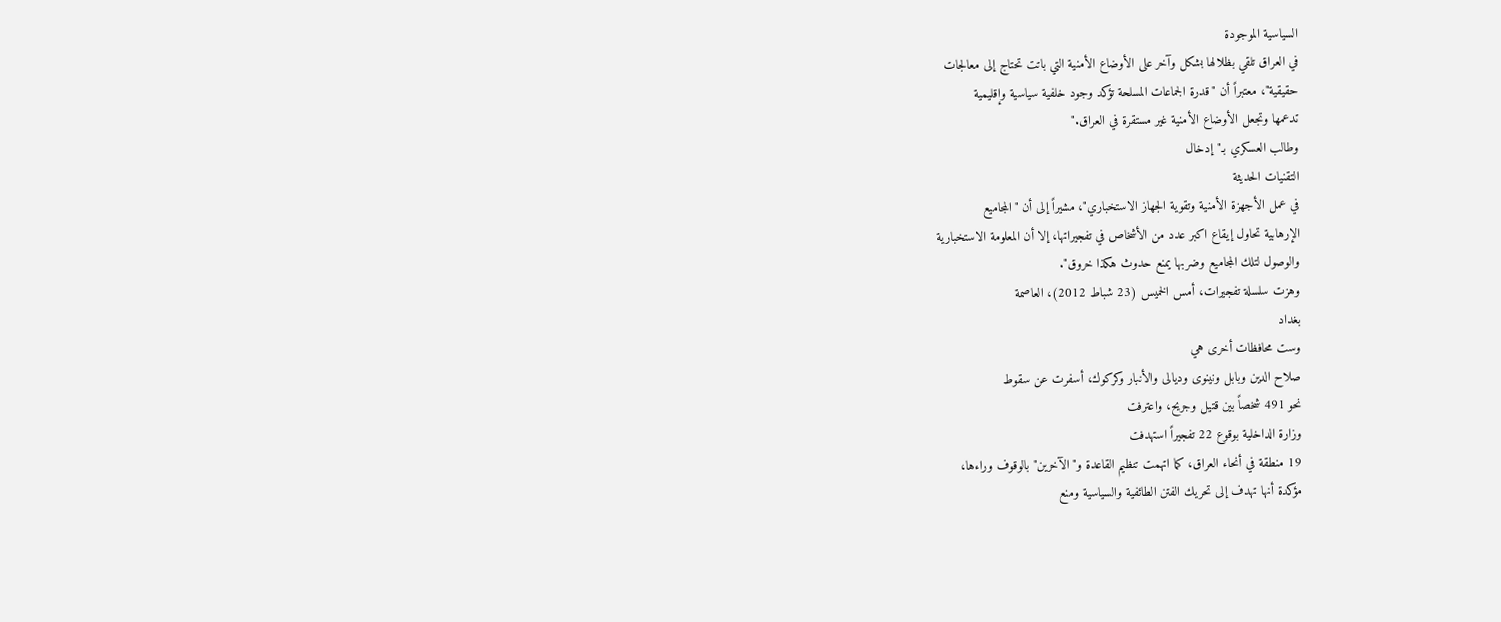السياسية الموجودة
في العراق تلقي بظلالها بشكل وآخر على الأوضاع الأمنية التي باتت تحتاج إلى معالجات
حقيقية"، معتبراً أن "قدرة الجماعات المسلحة تؤكد وجود خلفية سياسية وإقليمية
تدعمها وتجعل الأوضاع الأمنية غير مستقرة في العراق."
وطالب العسكري بـ"إدخال
التقنيات الحديثة
في عمل الأجهزة الأمنية وتقوية الجهاز الاستخباري"، مشيراً إلى أن "المجاميع
الإرهابية تحاول إيقاع اكبر عدد من الأشخاص في تفجيراتها، إلا أن المعلومة الاستخبارية
والوصول لتلك المجاميع وضربها يمنع حدوث هكذا خروق".
وهزت سلسلة تفجيرات، أمس الخميس (23 شباط 2012)، العاصمة
بغداد
وست محافظات أخرى هي
صلاح الدين وبابل ونينوى وديالى والأنبار وكركوك، أسفرت عن سقوط
نحو 491 شخصاً بين قتيل وجريح، واعترفت
وزارة الداخلية بوقوع 22 تفجيراً استهدفت
19 منطقة في أنحاء العراق، كما اتهمت تنظيم القاعدة و"الآخرين" بالوقوف وراءها،
مؤكدة أنها تهدف إلى تحريك الفتن الطائفية والسياسية ومنع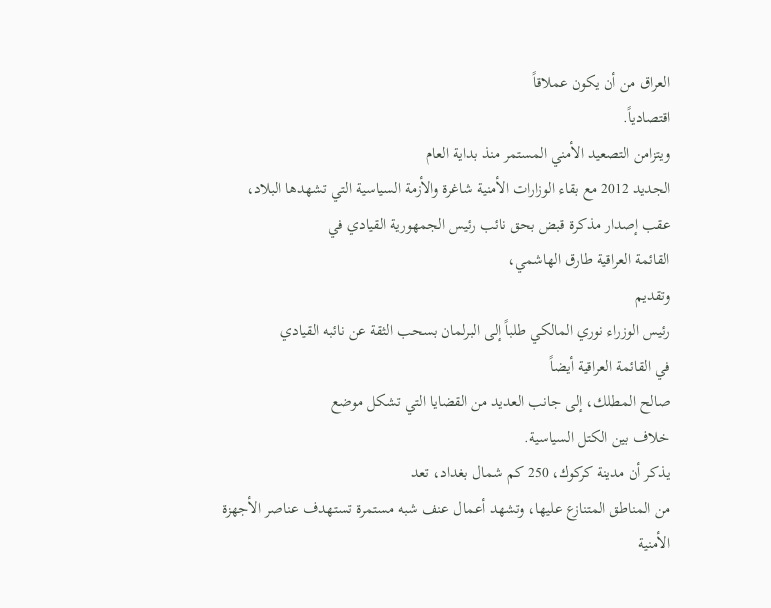العراق من أن يكون عملاقاً
اقتصادياً.
ويتزامن التصعيد الأمني المستمر منذ بداية العام
الجديد 2012 مع بقاء الوزارات الأمنية شاغرة والأزمة السياسية التي تشهدها البلاد،
عقب إصدار مذكرة قبض بحق نائب رئيس الجمهورية القيادي في
القائمة العراقية طارق الهاشمي،
وتقديم
رئيس الوزراء نوري المالكي طلباً إلى البرلمان بسحب الثقة عن نائبه القيادي
في القائمة العراقية أيضاً
صالح المطلك، إلى جانب العديد من القضايا التي تشكل موضع
خلاف بين الكتل السياسية.
يذكر أن مدينة كركوك، 250 كم شمال بغداد، تعد
من المناطق المتنازع عليها، وتشهد أعمال عنف شبه مستمرة تستهدف عناصر الأجهزة الأمنية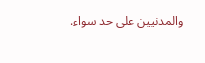والمدنيين على حد سواء.